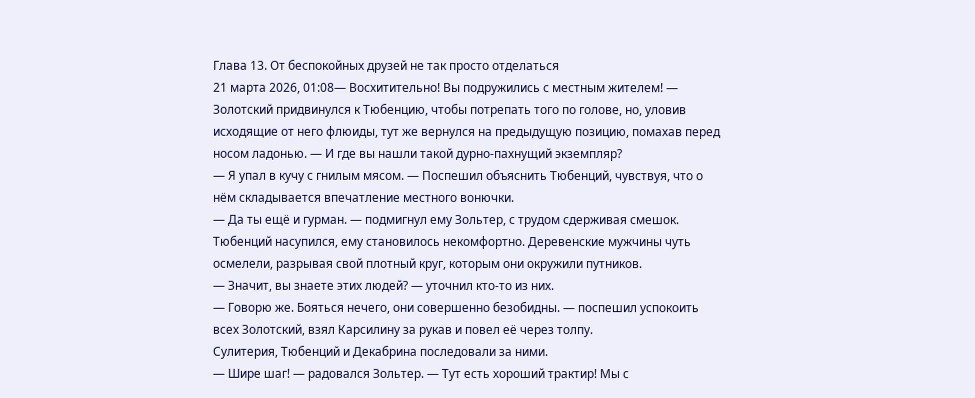Глава 13. От беспокойных друзей не так просто отделаться
21 марта 2026, 01:08— Восхитительно! Вы подружились с местным жителем! — Золотский придвинулся к Тюбенцию, чтобы потрепать того по голове, но, уловив исходящие от него флюиды, тут же вернулся на предыдущую позицию, помахав перед носом ладонью. — И где вы нашли такой дурно-пахнущий экземпляр?
— Я упал в кучу с гнилым мясом. — Поспешил объяснить Тюбенций, чувствуя, что о нём складывается впечатление местного вонючки.
— Да ты ещё и гурман. — подмигнул ему Зольтер, с трудом сдерживая смешок.
Тюбенций насупился, ему становилось некомфортно. Деревенские мужчины чуть осмелели, разрывая свой плотный круг, которым они окружили путников.
— Значит, вы знаете этих людей? — уточнил кто-то из них.
— Говорю же. Бояться нечего, они совершенно безобидны. — поспешил успокоить всех Золотский, взял Карсилину за рукав и повел её через толпу.
Сулитерия, Тюбенций и Декабрина последовали за ними.
— Шире шаг! — радовался Зольтер. — Тут есть хороший трактир! Мы с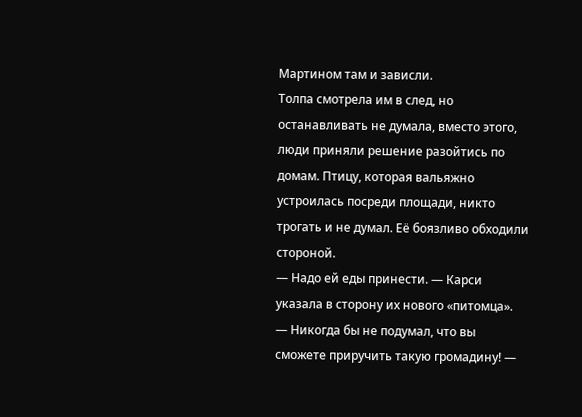Мартином там и зависли.
Толпа смотрела им в след, но останавливать не думала, вместо этого, люди приняли решение разойтись по домам. Птицу, которая вальяжно устроилась посреди площади, никто трогать и не думал. Её боязливо обходили стороной.
— Надо ей еды принести. — Карси указала в сторону их нового «питомца».
— Никогда бы не подумал, что вы сможете приручить такую громадину! —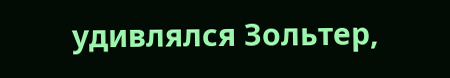удивлялся Зольтер,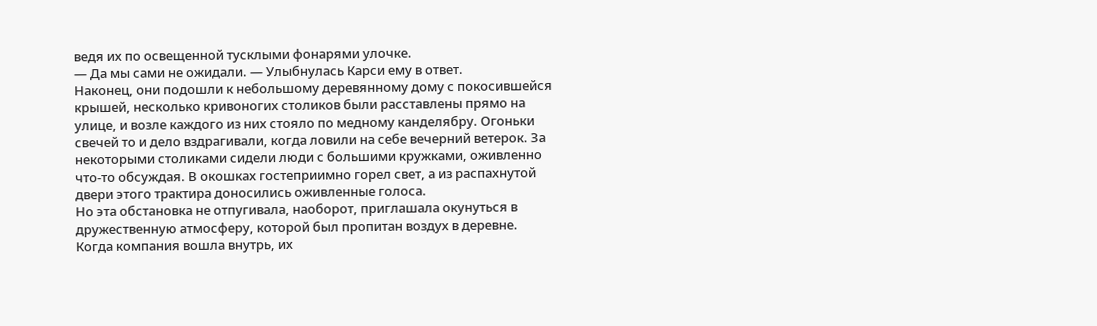ведя их по освещенной тусклыми фонарями улочке.
— Да мы сами не ожидали. — Улыбнулась Карси ему в ответ.
Наконец, они подошли к небольшому деревянному дому с покосившейся крышей, несколько кривоногих столиков были расставлены прямо на улице, и возле каждого из них стояло по медному канделябру. Огоньки свечей то и дело вздрагивали, когда ловили на себе вечерний ветерок. За некоторыми столиками сидели люди с большими кружками, оживленно что-то обсуждая. В окошках гостеприимно горел свет, а из распахнутой двери этого трактира доносились оживленные голоса.
Но эта обстановка не отпугивала, наоборот, приглашала окунуться в дружественную атмосферу, которой был пропитан воздух в деревне.
Когда компания вошла внутрь, их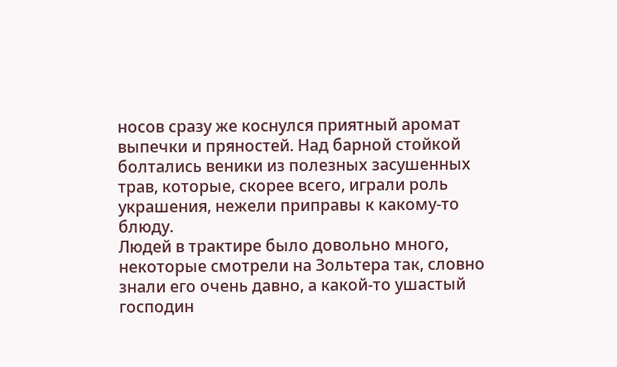носов сразу же коснулся приятный аромат выпечки и пряностей. Над барной стойкой болтались веники из полезных засушенных трав, которые, скорее всего, играли роль украшения, нежели приправы к какому-то блюду.
Людей в трактире было довольно много, некоторые смотрели на Зольтера так, словно знали его очень давно, а какой-то ушастый господин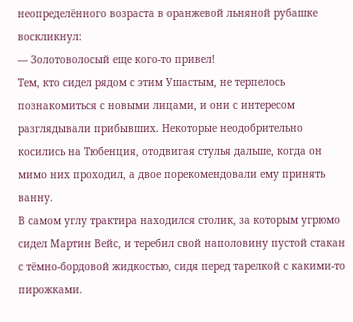неопределённого возраста в оранжевой льняной рубашке воскликнул:
— Золотоволосый еще кого-то привел!
Тем, кто сидел рядом с этим Ушастым, не терпелось познакомиться с новыми лицами, и они с интересом разглядывали прибывших. Некоторые неодобрительно косились на Тюбенция, отодвигая стулья дальше, когда он мимо них проходил, а двое порекомендовали ему принять ванну.
В самом углу трактира находился столик, за которым угрюмо сидел Мартин Вейс, и теребил свой наполовину пустой стакан с тёмно-бордовой жидкостью, сидя перед тарелкой с какими-то пирожками.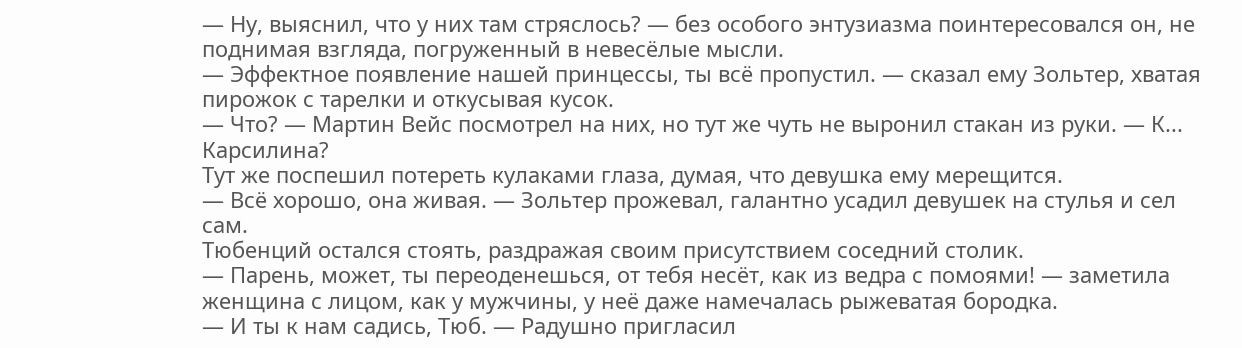— Ну, выяснил, что у них там стряслось? — без особого энтузиазма поинтересовался он, не поднимая взгляда, погруженный в невесёлые мысли.
— Эффектное появление нашей принцессы, ты всё пропустил. — сказал ему Зольтер, хватая пирожок с тарелки и откусывая кусок.
— Что? — Мартин Вейс посмотрел на них, но тут же чуть не выронил стакан из руки. — К... Карсилина?
Тут же поспешил потереть кулаками глаза, думая, что девушка ему мерещится.
— Всё хорошо, она живая. — Зольтер прожевал, галантно усадил девушек на стулья и сел сам.
Тюбенций остался стоять, раздражая своим присутствием соседний столик.
— Парень, может, ты переоденешься, от тебя несёт, как из ведра с помоями! — заметила женщина с лицом, как у мужчины, у неё даже намечалась рыжеватая бородка.
— И ты к нам садись, Тюб. — Радушно пригласил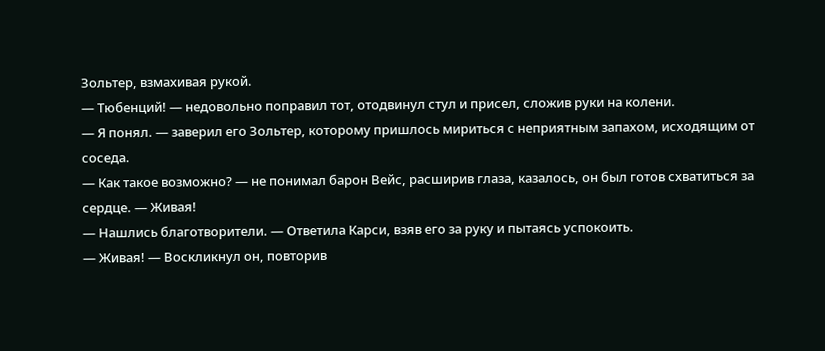Зольтер, взмахивая рукой.
— Тюбенций! — недовольно поправил тот, отодвинул стул и присел, сложив руки на колени.
— Я понял. — заверил его Зольтер, которому пришлось мириться с неприятным запахом, исходящим от соседа.
— Как такое возможно? — не понимал барон Вейс, расширив глаза, казалось, он был готов схватиться за сердце. — Живая!
— Нашлись благотворители. — Ответила Карси, взяв его за руку и пытаясь успокоить.
— Живая! — Воскликнул он, повторив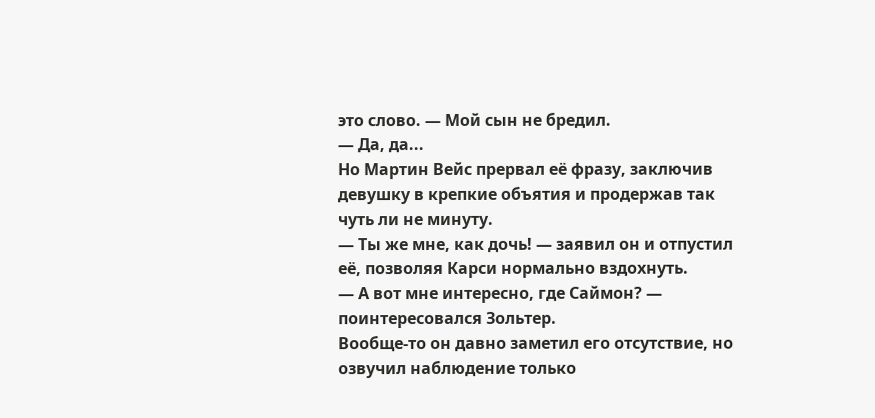это слово. — Мой сын не бредил.
— Да, да...
Но Мартин Вейс прервал её фразу, заключив девушку в крепкие объятия и продержав так чуть ли не минуту.
— Ты же мне, как дочь! — заявил он и отпустил её, позволяя Карси нормально вздохнуть.
— А вот мне интересно, где Саймон? — поинтересовался Зольтер.
Вообще-то он давно заметил его отсутствие, но озвучил наблюдение только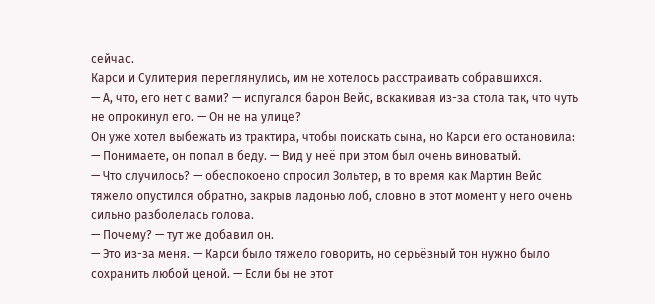сейчас.
Карси и Сулитерия переглянулись, им не хотелось расстраивать собравшихся.
— А, что, его нет с вами? — испугался барон Вейс, вскакивая из-за стола так, что чуть не опрокинул его. — Он не на улице?
Он уже хотел выбежать из трактира, чтобы поискать сына, но Карси его остановила:
— Понимаете, он попал в беду. — Вид у неё при этом был очень виноватый.
— Что случилось? — обеспокоено спросил Зольтер, в то время как Мартин Вейс тяжело опустился обратно, закрыв ладонью лоб, словно в этот момент у него очень сильно разболелась голова.
— Почему? — тут же добавил он.
— Это из-за меня. — Карси было тяжело говорить, но серьёзный тон нужно было сохранить любой ценой. — Если бы не этот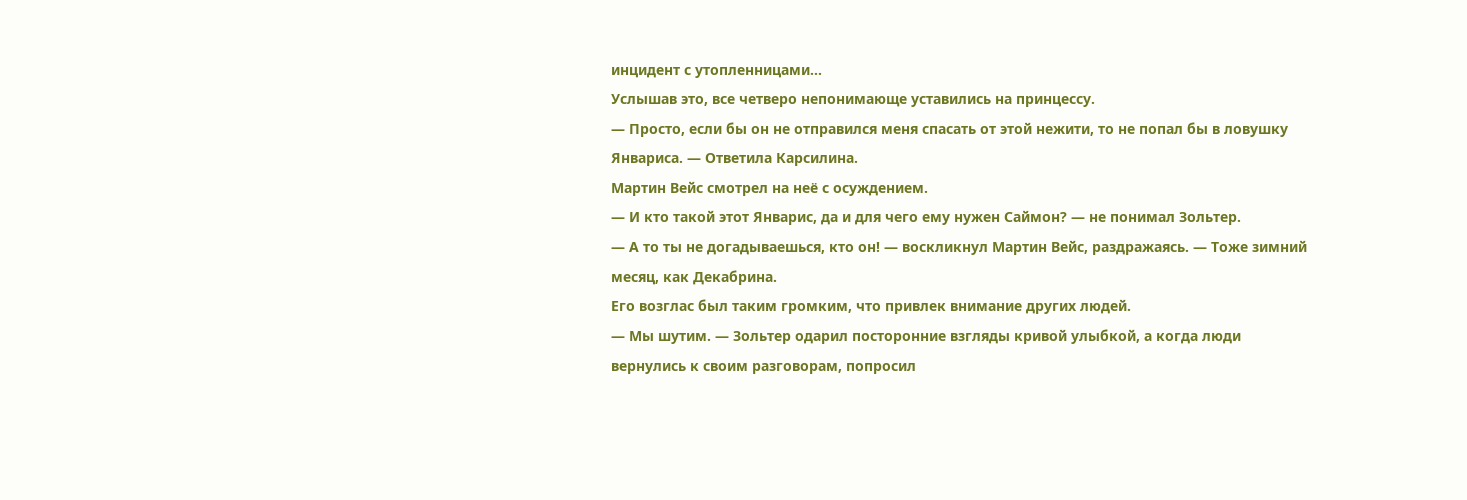инцидент с утопленницами...
Услышав это, все четверо непонимающе уставились на принцессу.
— Просто, если бы он не отправился меня спасать от этой нежити, то не попал бы в ловушку Январиса. — Ответила Карсилина.
Мартин Вейс смотрел на неё с осуждением.
— И кто такой этот Январис, да и для чего ему нужен Саймон? — не понимал Зольтер.
— А то ты не догадываешься, кто он! — воскликнул Мартин Вейс, раздражаясь. — Тоже зимний месяц, как Декабрина.
Его возглас был таким громким, что привлек внимание других людей.
— Мы шутим. — Зольтер одарил посторонние взгляды кривой улыбкой, а когда люди вернулись к своим разговорам, попросил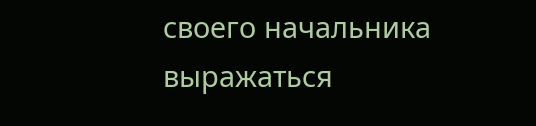своего начальника выражаться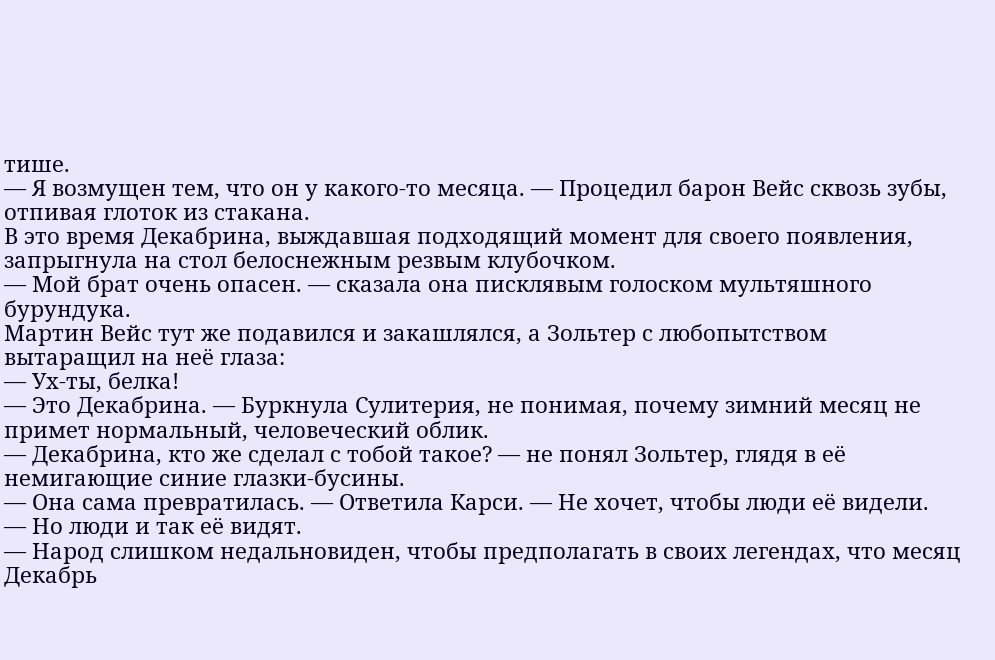тише.
— Я возмущен тем, что он у какого-то месяца. — Процедил барон Вейс сквозь зубы, отпивая глоток из стакана.
В это время Декабрина, выждавшая подходящий момент для своего появления, запрыгнула на стол белоснежным резвым клубочком.
— Мой брат очень опасен. — сказала она писклявым голоском мультяшного бурундука.
Мартин Вейс тут же подавился и закашлялся, а Зольтер с любопытством вытаращил на неё глаза:
— Ух-ты, белка!
— Это Декабрина. — Буркнула Сулитерия, не понимая, почему зимний месяц не примет нормальный, человеческий облик.
— Декабрина, кто же сделал с тобой такое? — не понял Зольтер, глядя в её немигающие синие глазки-бусины.
— Она сама превратилась. — Ответила Карси. — Не хочет, чтобы люди её видели.
— Но люди и так её видят.
— Народ слишком недальновиден, чтобы предполагать в своих легендах, что месяц Декабрь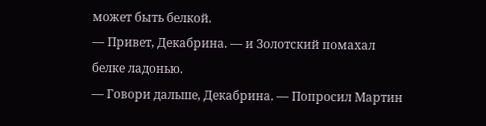может быть белкой.
— Привет, Декабрина. — и Золотский помахал белке ладонью.
— Говори дальше, Декабрина. — Попросил Мартин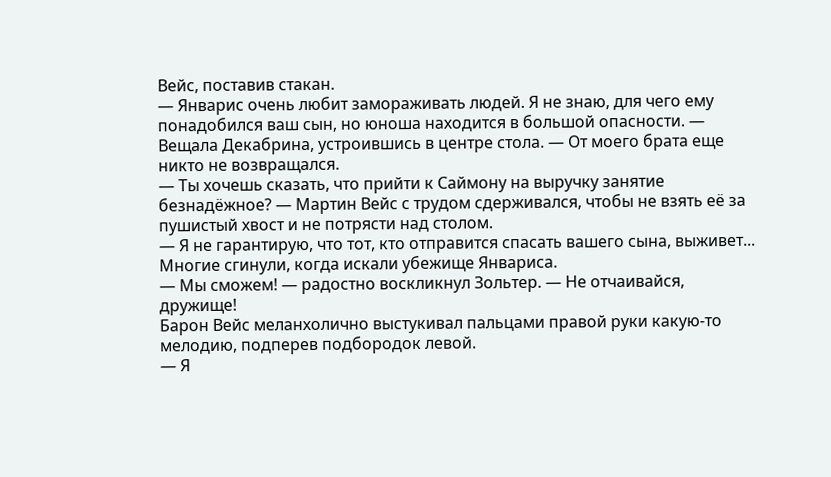Вейс, поставив стакан.
— Январис очень любит замораживать людей. Я не знаю, для чего ему понадобился ваш сын, но юноша находится в большой опасности. — Вещала Декабрина, устроившись в центре стола. — От моего брата еще никто не возвращался.
— Ты хочешь сказать, что прийти к Саймону на выручку занятие безнадёжное? — Мартин Вейс с трудом сдерживался, чтобы не взять её за пушистый хвост и не потрясти над столом.
— Я не гарантирую, что тот, кто отправится спасать вашего сына, выживет... Многие сгинули, когда искали убежище Январиса.
— Мы сможем! — радостно воскликнул Зольтер. — Не отчаивайся, дружище!
Барон Вейс меланхолично выстукивал пальцами правой руки какую-то мелодию, подперев подбородок левой.
— Я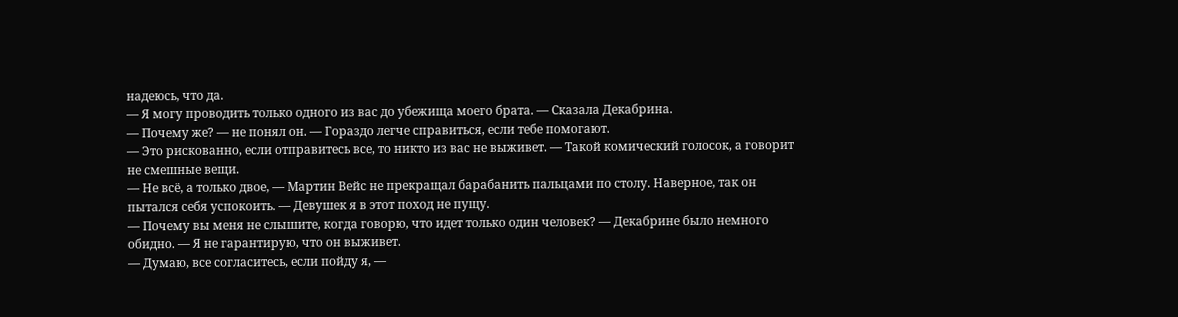надеюсь, что да.
— Я могу проводить только одного из вас до убежища моего брата. — Сказала Декабрина.
— Почему же? — не понял он. — Гораздо легче справиться, если тебе помогают.
— Это рискованно, если отправитесь все, то никто из вас не выживет. — Такой комический голосок, а говорит не смешные вещи.
— Не всё, а только двое, — Мартин Вейс не прекращал барабанить пальцами по столу. Наверное, так он пытался себя успокоить. — Девушек я в этот поход не пущу.
— Почему вы меня не слышите, когда говорю, что идет только один человек? — Декабрине было немного обидно. — Я не гарантирую, что он выживет.
— Думаю, все согласитесь, если пойду я, —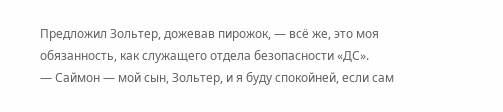Предложил Зольтер, дожевав пирожок, — всё же, это моя обязанность, как служащего отдела безопасности «ДС».
— Саймон — мой сын, Зольтер, и я буду спокойней, если сам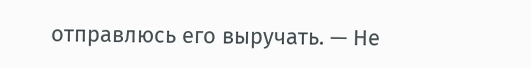отправлюсь его выручать. — Не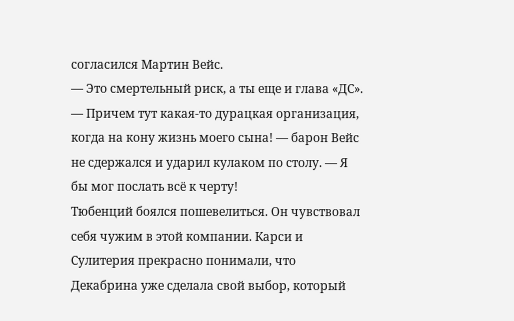согласился Мартин Вейс.
— Это смертельный риск, а ты еще и глава «ДС».
— Причем тут какая-то дурацкая организация, когда на кону жизнь моего сына! — барон Вейс не сдержался и ударил кулаком по столу. — Я бы мог послать всё к черту!
Тюбенций боялся пошевелиться. Он чувствовал себя чужим в этой компании. Карси и Сулитерия прекрасно понимали, что Декабрина уже сделала свой выбор, который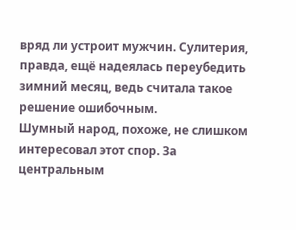вряд ли устроит мужчин. Сулитерия, правда, ещё надеялась переубедить зимний месяц, ведь считала такое решение ошибочным.
Шумный народ, похоже, не слишком интересовал этот спор. За центральным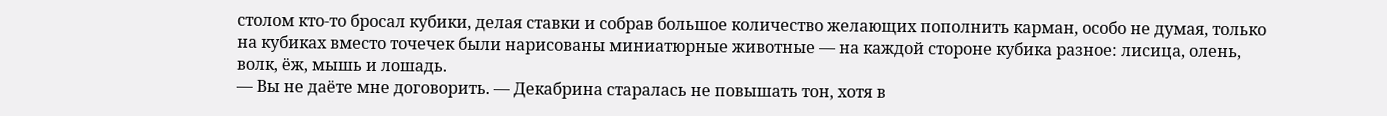столом кто-то бросал кубики, делая ставки и собрав большое количество желающих пополнить карман, особо не думая, только на кубиках вместо точечек были нарисованы миниатюрные животные — на каждой стороне кубика разное: лисица, олень, волк, ёж, мышь и лошадь.
— Вы не даёте мне договорить. — Декабрина старалась не повышать тон, хотя в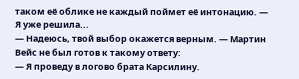таком её облике не каждый поймет её интонацию. — Я уже решила...
— Надеюсь, твой выбор окажется верным. — Мартин Вейс не был готов к такому ответу:
— Я проведу в логово брата Карсилину.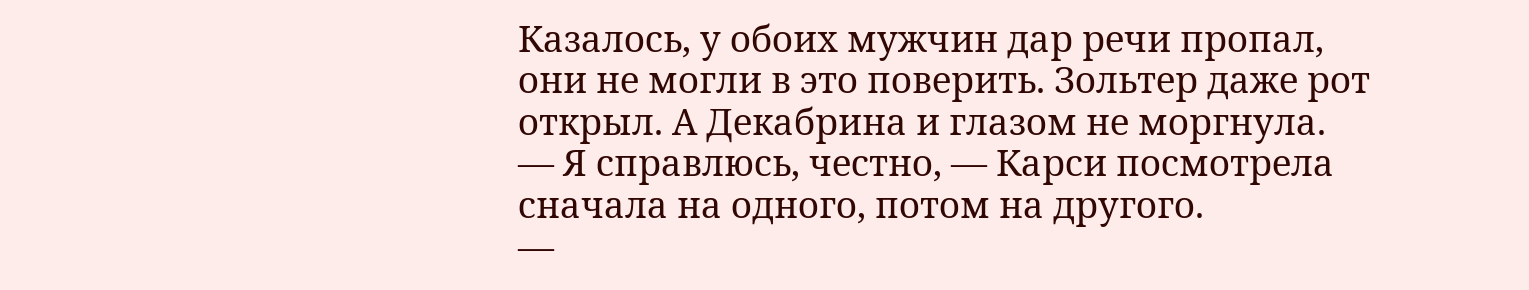Казалось, у обоих мужчин дар речи пропал, они не могли в это поверить. Зольтер даже рот открыл. А Декабрина и глазом не моргнула.
— Я справлюсь, честно, — Карси посмотрела сначала на одного, потом на другого.
—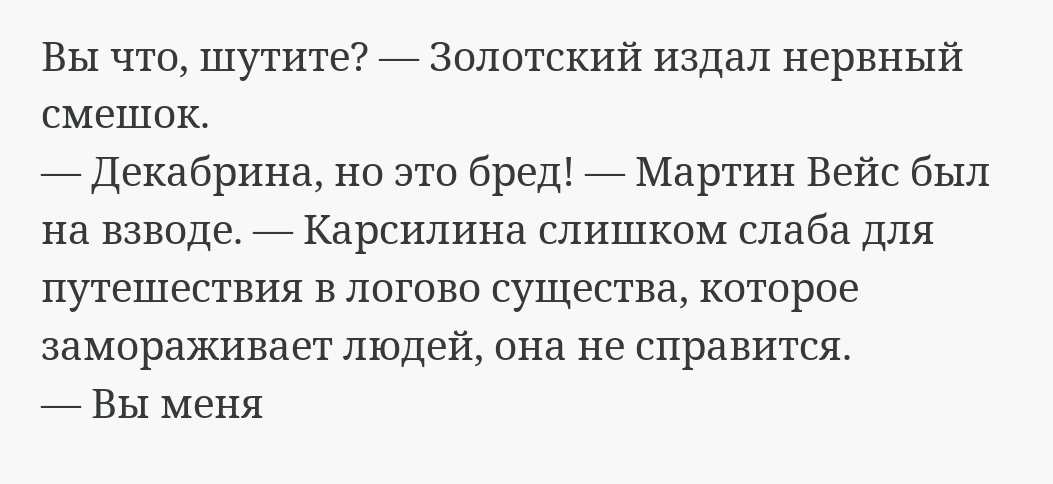Вы что, шутите? — Золотский издал нервный смешок.
— Декабрина, но это бред! — Мартин Вейс был на взводе. — Карсилина слишком слаба для путешествия в логово существа, которое замораживает людей, она не справится.
— Вы меня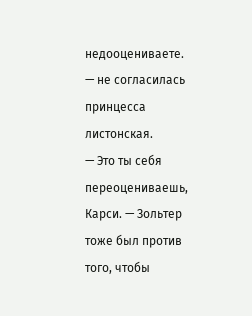недооцениваете. — не согласилась принцесса листонская.
— Это ты себя переоцениваешь, Карси. — Зольтер тоже был против того, чтобы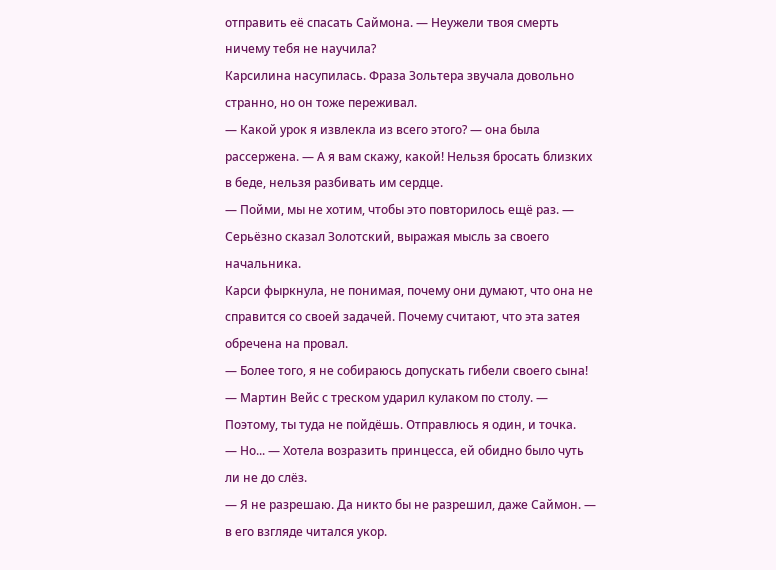отправить её спасать Саймона. — Неужели твоя смерть ничему тебя не научила?
Карсилина насупилась. Фраза Зольтера звучала довольно странно, но он тоже переживал.
— Какой урок я извлекла из всего этого? — она была рассержена. — А я вам скажу, какой! Нельзя бросать близких в беде, нельзя разбивать им сердце.
— Пойми, мы не хотим, чтобы это повторилось ещё раз. — Серьёзно сказал Золотский, выражая мысль за своего начальника.
Карси фыркнула, не понимая, почему они думают, что она не справится со своей задачей. Почему считают, что эта затея обречена на провал.
— Более того, я не собираюсь допускать гибели своего сына! — Мартин Вейс с треском ударил кулаком по столу. — Поэтому, ты туда не пойдёшь. Отправлюсь я один, и точка.
— Но... — Хотела возразить принцесса, ей обидно было чуть ли не до слёз.
— Я не разрешаю. Да никто бы не разрешил, даже Саймон. — в его взгляде читался укор.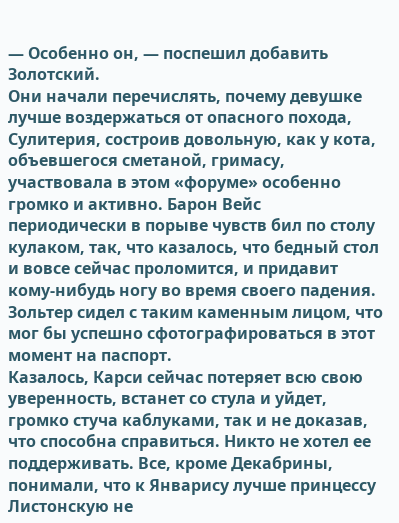— Особенно он, — поспешил добавить Золотский.
Они начали перечислять, почему девушке лучше воздержаться от опасного похода, Сулитерия, состроив довольную, как у кота, объевшегося сметаной, гримасу, участвовала в этом «форуме» особенно громко и активно. Барон Вейс периодически в порыве чувств бил по столу кулаком, так, что казалось, что бедный стол и вовсе сейчас проломится, и придавит кому-нибудь ногу во время своего падения. Зольтер сидел с таким каменным лицом, что мог бы успешно сфотографироваться в этот момент на паспорт.
Казалось, Карси сейчас потеряет всю свою уверенность, встанет со стула и уйдет, громко стуча каблуками, так и не доказав, что способна справиться. Никто не хотел ее поддерживать. Все, кроме Декабрины, понимали, что к Январису лучше принцессу Листонскую не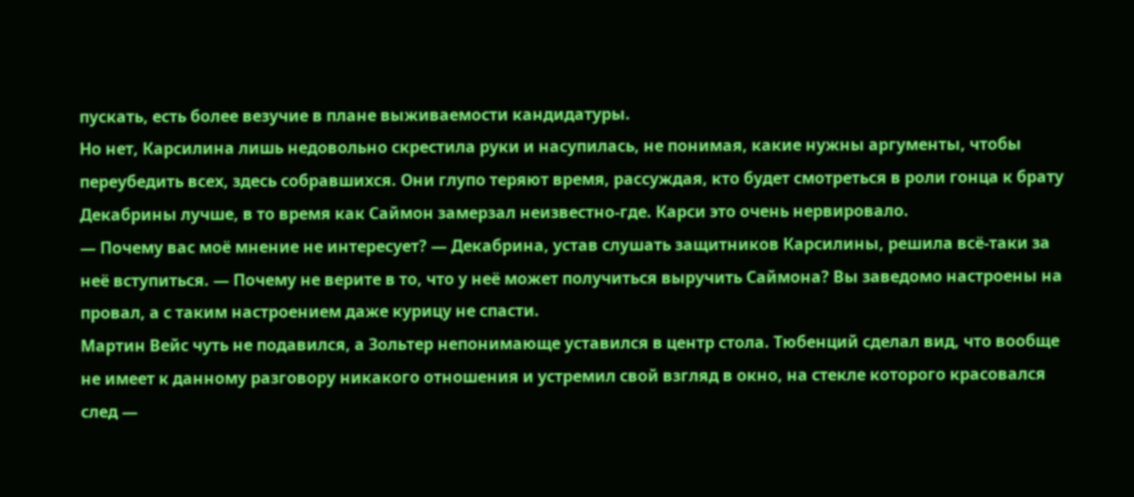пускать, есть более везучие в плане выживаемости кандидатуры.
Но нет, Карсилина лишь недовольно скрестила руки и насупилась, не понимая, какие нужны аргументы, чтобы переубедить всех, здесь собравшихся. Они глупо теряют время, рассуждая, кто будет смотреться в роли гонца к брату Декабрины лучше, в то время как Саймон замерзал неизвестно-где. Карси это очень нервировало.
— Почему вас моё мнение не интересует? — Декабрина, устав слушать защитников Карсилины, решила всё-таки за неё вступиться. — Почему не верите в то, что у неё может получиться выручить Саймона? Вы заведомо настроены на провал, а с таким настроением даже курицу не спасти.
Мартин Вейс чуть не подавился, а Зольтер непонимающе уставился в центр стола. Тюбенций сделал вид, что вообще не имеет к данному разговору никакого отношения и устремил свой взгляд в окно, на стекле которого красовался след —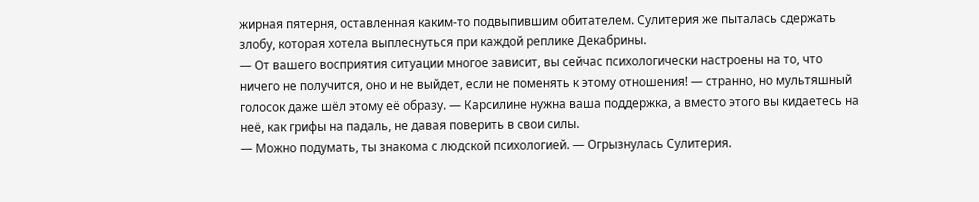жирная пятерня, оставленная каким-то подвыпившим обитателем. Сулитерия же пыталась сдержать злобу, которая хотела выплеснуться при каждой реплике Декабрины.
— От вашего восприятия ситуации многое зависит, вы сейчас психологически настроены на то, что ничего не получится, оно и не выйдет, если не поменять к этому отношения! — странно, но мультяшный голосок даже шёл этому её образу. — Карсилине нужна ваша поддержка, а вместо этого вы кидаетесь на неё, как грифы на падаль, не давая поверить в свои силы.
— Можно подумать, ты знакома с людской психологией. — Огрызнулась Сулитерия.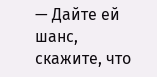— Дайте ей шанс, скажите, что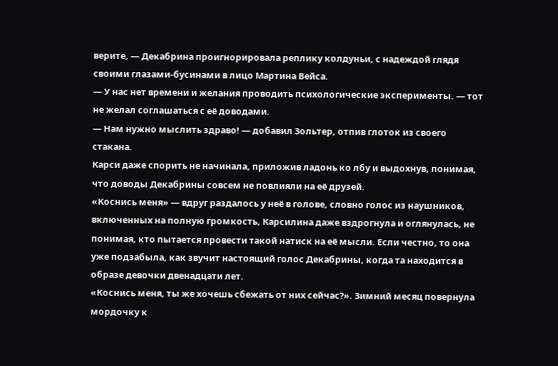верите, — Декабрина проигнорировала реплику колдуньи, с надеждой глядя своими глазами-бусинами в лицо Мартина Вейса.
— У нас нет времени и желания проводить психологические эксперименты. — тот не желал соглашаться с её доводами.
— Нам нужно мыслить здраво! — добавил Зольтер, отпив глоток из своего стакана.
Карси даже спорить не начинала, приложив ладонь ко лбу и выдохнув, понимая, что доводы Декабрины совсем не повлияли на её друзей.
«Коснись меня» — вдруг раздалось у неё в голове, словно голос из наушников, включенных на полную громкость, Карсилина даже вздрогнула и оглянулась, не понимая, кто пытается провести такой натиск на её мысли. Если честно, то она уже подзабыла, как звучит настоящий голос Декабрины, когда та находится в образе девочки двенадцати лет.
«Коснись меня, ты же хочешь сбежать от них сейчас?». Зимний месяц повернула мордочку к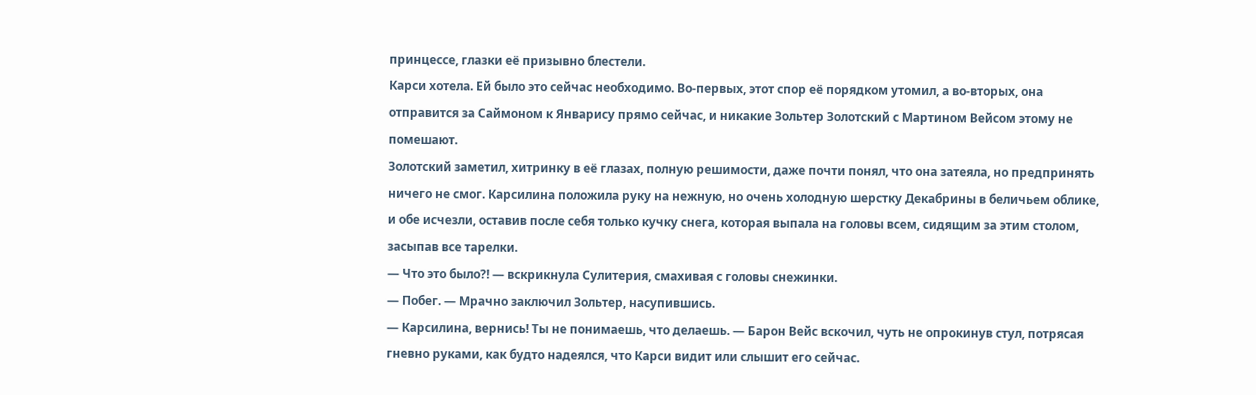принцессе, глазки её призывно блестели.
Карси хотела. Ей было это сейчас необходимо. Во-первых, этот спор её порядком утомил, а во-вторых, она отправится за Саймоном к Январису прямо сейчас, и никакие Зольтер Золотский с Мартином Вейсом этому не помешают.
Золотский заметил, хитринку в её глазах, полную решимости, даже почти понял, что она затеяла, но предпринять ничего не смог. Карсилина положила руку на нежную, но очень холодную шерстку Декабрины в беличьем облике, и обе исчезли, оставив после себя только кучку снега, которая выпала на головы всем, сидящим за этим столом, засыпав все тарелки.
— Что это было?! — вскрикнула Сулитерия, смахивая с головы снежинки.
— Побег. — Мрачно заключил Зольтер, насупившись.
— Карсилина, вернись! Ты не понимаешь, что делаешь. — Барон Вейс вскочил, чуть не опрокинув стул, потрясая гневно руками, как будто надеялся, что Карси видит или слышит его сейчас.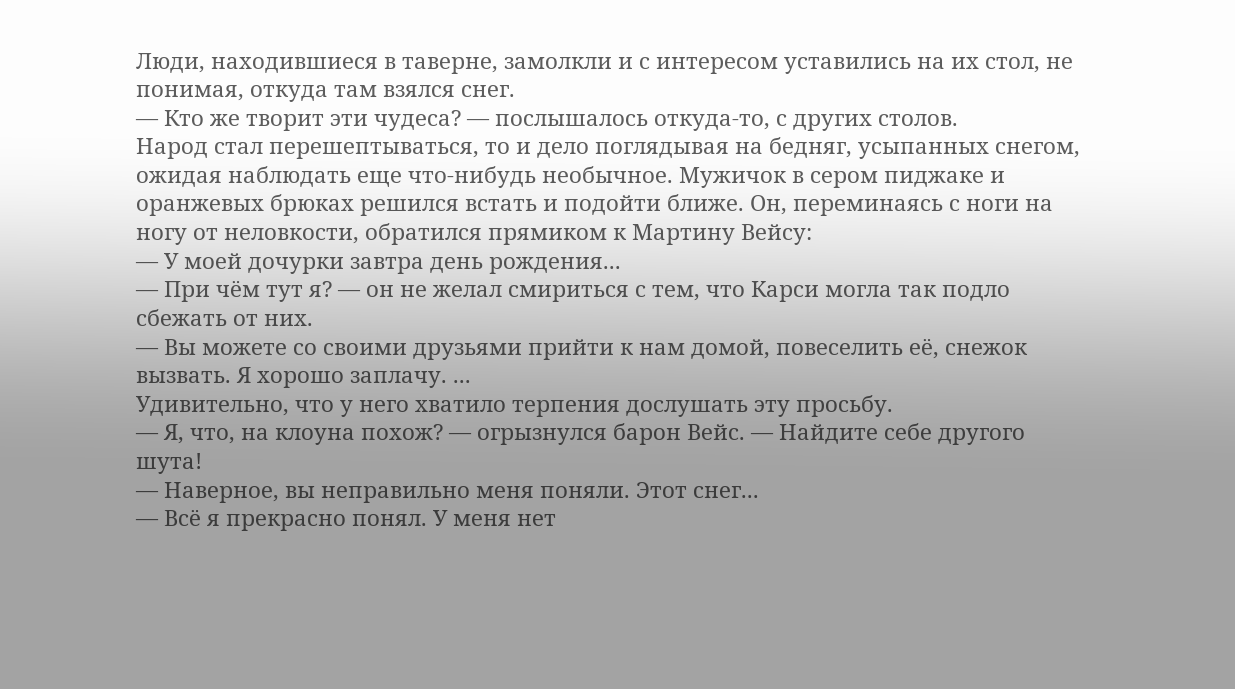Люди, находившиеся в таверне, замолкли и с интересом уставились на их стол, не понимая, откуда там взялся снег.
— Кто же творит эти чудеса? — послышалось откуда-то, с других столов.
Народ стал перешептываться, то и дело поглядывая на бедняг, усыпанных снегом, ожидая наблюдать еще что-нибудь необычное. Мужичок в сером пиджаке и оранжевых брюках решился встать и подойти ближе. Он, переминаясь с ноги на ногу от неловкости, обратился прямиком к Мартину Вейсу:
— У моей дочурки завтра день рождения...
— При чём тут я? — он не желал смириться с тем, что Карси могла так подло сбежать от них.
— Вы можете со своими друзьями прийти к нам домой, повеселить её, снежок вызвать. Я хорошо заплачу. ...
Удивительно, что у него хватило терпения дослушать эту просьбу.
— Я, что, на клоуна похож? — огрызнулся барон Вейс. — Найдите себе другого шута!
— Наверное, вы неправильно меня поняли. Этот снег...
— Всё я прекрасно понял. У меня нет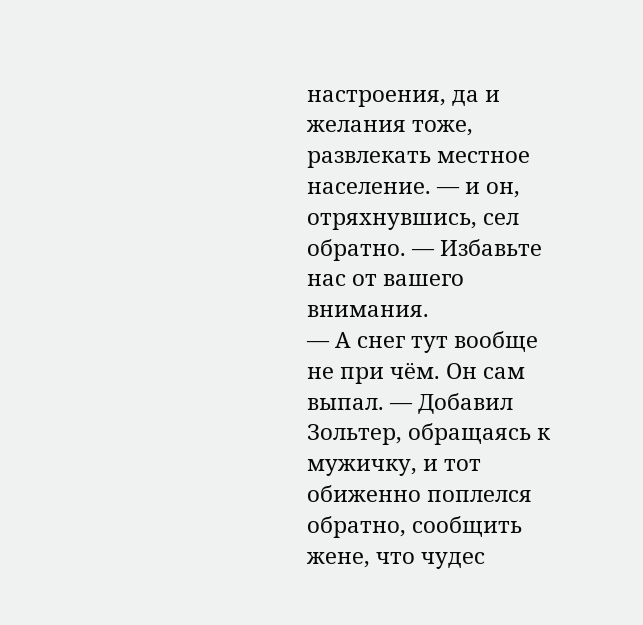настроения, да и желания тоже, развлекать местное население. — и он, отряхнувшись, сел обратно. — Избавьте нас от вашего внимания.
— А снег тут вообще не при чём. Он сам выпал. — Добавил Зольтер, обращаясь к мужичку, и тот обиженно поплелся обратно, сообщить жене, что чудес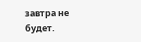завтра не будет.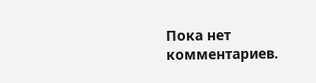Пока нет комментариев.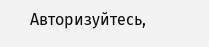Авторизуйтесь,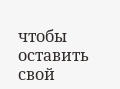чтобы оставить свой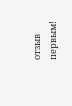отзыв первым!